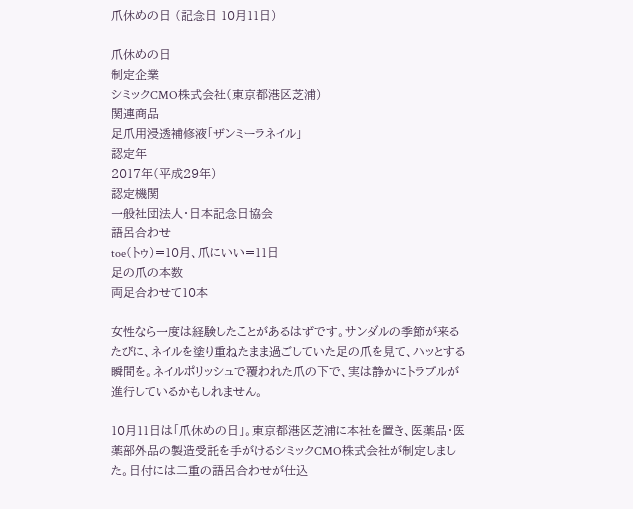爪休めの日 (記念日 10月11日)

爪休めの日
制定企業
シミックCMO株式会社(東京都港区芝浦)
関連商品
足爪用浸透補修液「ザンミーラネイル」
認定年
2017年(平成29年)
認定機関
一般社団法人・日本記念日協会
語呂合わせ
toe(トゥ)=10月、爪にいい=11日
足の爪の本数
両足合わせて10本

女性なら一度は経験したことがあるはずです。サンダルの季節が来るたびに、ネイルを塗り重ねたまま過ごしていた足の爪を見て、ハッとする瞬間を。ネイルポリッシュで覆われた爪の下で、実は静かにトラブルが進行しているかもしれません。

10月11日は「爪休めの日」。東京都港区芝浦に本社を置き、医薬品・医薬部外品の製造受託を手がけるシミックCMO株式会社が制定しました。日付には二重の語呂合わせが仕込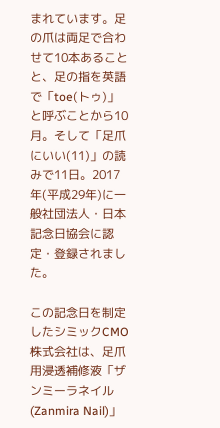まれています。足の爪は両足で合わせて10本あることと、足の指を英語で「toe(トゥ)」と呼ぶことから10月。そして「足爪にいい(11)」の読みで11日。2017年(平成29年)に一般社団法人・日本記念日協会に認定・登録されました。

この記念日を制定したシミックCMO株式会社は、足爪用浸透補修液「ザンミーラネイル(Zanmira Nail)」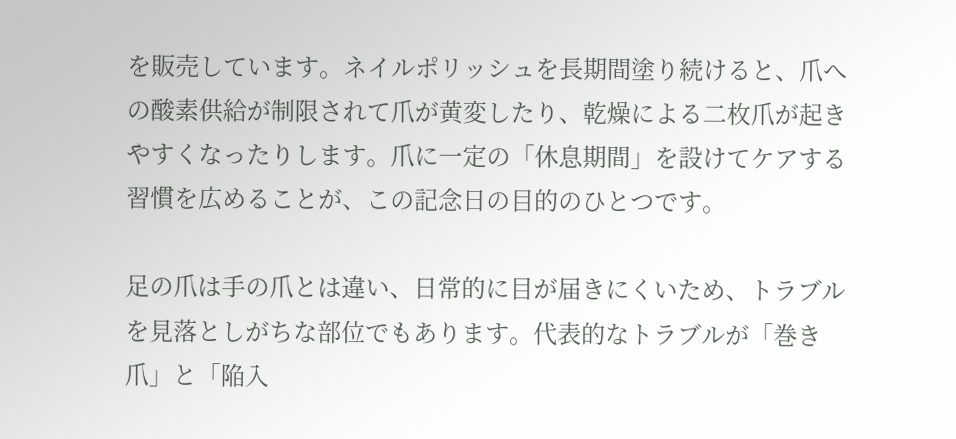を販売しています。ネイルポリッシュを長期間塗り続けると、爪への酸素供給が制限されて爪が黄変したり、乾燥による二枚爪が起きやすくなったりします。爪に一定の「休息期間」を設けてケアする習慣を広めることが、この記念日の目的のひとつです。

足の爪は手の爪とは違い、日常的に目が届きにくいため、トラブルを見落としがちな部位でもあります。代表的なトラブルが「巻き爪」と「陥入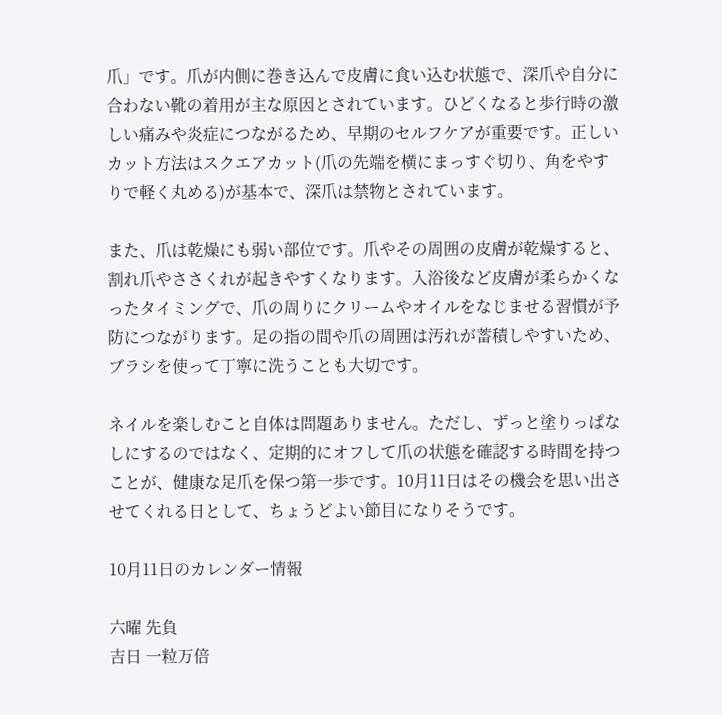爪」です。爪が内側に巻き込んで皮膚に食い込む状態で、深爪や自分に合わない靴の着用が主な原因とされています。ひどくなると歩行時の激しい痛みや炎症につながるため、早期のセルフケアが重要です。正しいカット方法はスクエアカット(爪の先端を横にまっすぐ切り、角をやすりで軽く丸める)が基本で、深爪は禁物とされています。

また、爪は乾燥にも弱い部位です。爪やその周囲の皮膚が乾燥すると、割れ爪やささくれが起きやすくなります。入浴後など皮膚が柔らかくなったタイミングで、爪の周りにクリームやオイルをなじませる習慣が予防につながります。足の指の間や爪の周囲は汚れが蓄積しやすいため、ブラシを使って丁寧に洗うことも大切です。

ネイルを楽しむこと自体は問題ありません。ただし、ずっと塗りっぱなしにするのではなく、定期的にオフして爪の状態を確認する時間を持つことが、健康な足爪を保つ第一歩です。10月11日はその機会を思い出させてくれる日として、ちょうどよい節目になりそうです。

10月11日のカレンダー情報

六曜 先負
吉日 一粒万倍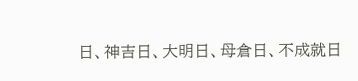日、神吉日、大明日、母倉日、不成就日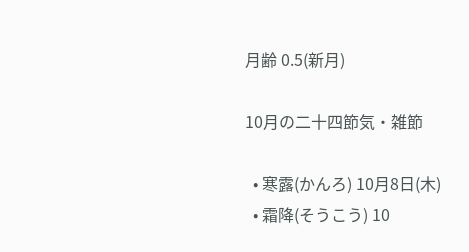月齢 0.5(新月)

10月の二十四節気・雑節

  • 寒露(かんろ) 10月8日(木)
  • 霜降(そうこう) 10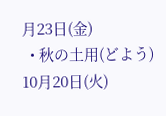月23日(金)
  • 秋の土用(どよう) 10月20日(火)